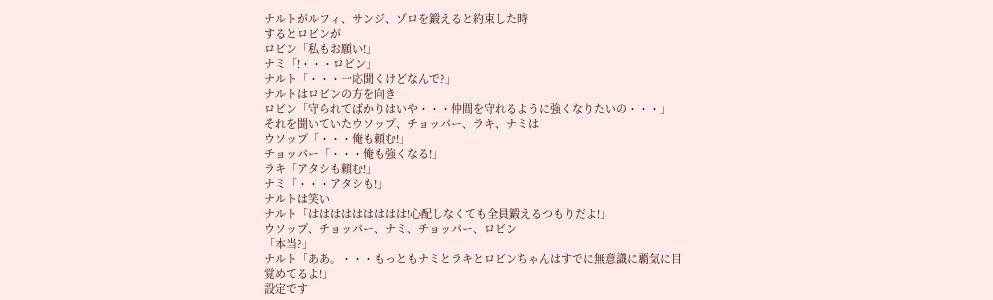ナルトがルフィ、サンジ、ゾロを鍛えると約束した時
するとロビンが
ロビン「私もお願い!」
ナミ「!・・・ロビン」
ナルト「・・・一応聞くけどなんで?」
ナルトはロビンの方を向き
ロビン「守られてばかりはいや・・・仲間を守れるように強くなりたいの・・・」
それを聞いていたウソップ、チョッパー、ラキ、ナミは
ウソップ「・・・俺も頼む!」
チョッパー「・・・俺も強くなる!」
ラキ「アタシも頼む!」
ナミ「・・・アタシも!」
ナルトは笑い
ナルト「ははははははははは!心配しなくても全員鍛えるつもりだよ!」
ウソップ、チョッパー、ナミ、チョッパー、ロビン
「本当?」
ナルト「ああ。・・・もっともナミとラキとロビンちゃんはすでに無意識に覇気に目覚めてるよ!」
設定です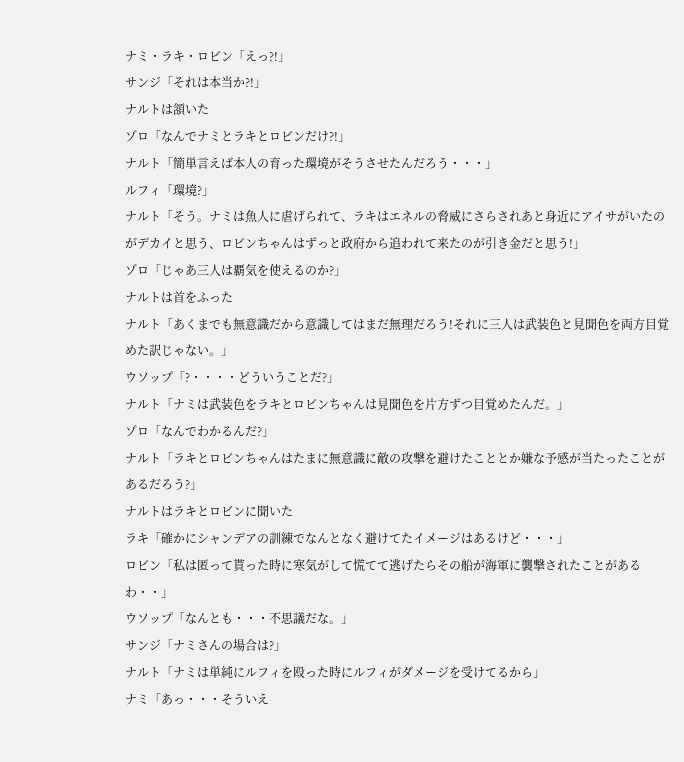ナミ・ラキ・ロビン「えっ?!」
サンジ「それは本当か?!」
ナルトは頷いた
ゾロ「なんでナミとラキとロビンだけ?!」
ナルト「簡単言えば本人の育った環境がそうさせたんだろう・・・」
ルフィ「環境?」
ナルト「そう。ナミは魚人に虐げられて、ラキはエネルの脅威にさらされあと身近にアイサがいたのがデカイと思う、ロビンちゃんはずっと政府から追われて来たのが引き金だと思う!」
ゾロ「じゃあ三人は覇気を使えるのか?」
ナルトは首をふった
ナルト「あくまでも無意識だから意識してはまだ無理だろう!それに三人は武装色と見聞色を両方目覚めた訳じゃない。」
ウソップ「?・・・・どういうことだ?」
ナルト「ナミは武装色をラキとロビンちゃんは見聞色を片方ずつ目覚めたんだ。」
ゾロ「なんでわかるんだ?」
ナルト「ラキとロビンちゃんはたまに無意識に敵の攻撃を避けたこととか嫌な予感が当たったことがあるだろう?」
ナルトはラキとロビンに聞いた
ラキ「確かにシャンデアの訓練でなんとなく避けてたイメージはあるけど・・・」
ロビン「私は匿って貰った時に寒気がして慌てて逃げたらその船が海軍に襲撃されたことがあるわ・・」
ウソップ「なんとも・・・不思議だな。」
サンジ「ナミさんの場合は?」
ナルト「ナミは単純にルフィを殴った時にルフィがダメージを受けてるから」
ナミ「あっ・・・そういえ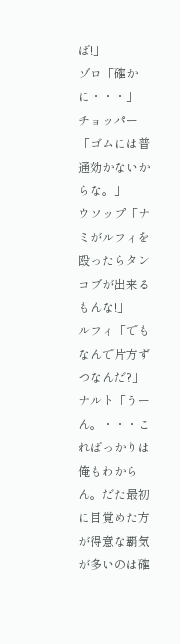ば!」
ゾロ「確かに・・・」
チョッパー「ゴムには普通効かないからな。」
ウソップ「ナミがルフィを殴ったらタンコブが出来るもんな!」
ルフィ「でもなんで片方ずつなんだ?」
ナルト「うーん。・・・こればっかりは俺もわからん。だた最初に目覚めた方が得意な覇気が多いのは確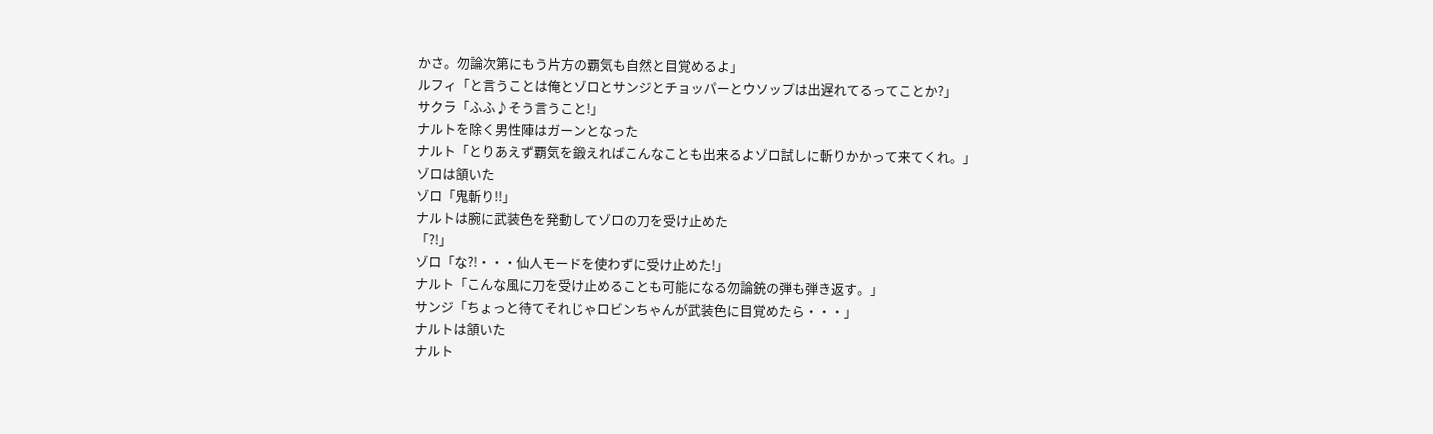かさ。勿論次第にもう片方の覇気も自然と目覚めるよ」
ルフィ「と言うことは俺とゾロとサンジとチョッパーとウソップは出遅れてるってことか?」
サクラ「ふふ♪そう言うこと!」
ナルトを除く男性陣はガーンとなった
ナルト「とりあえず覇気を鍛えればこんなことも出来るよゾロ試しに斬りかかって来てくれ。」
ゾロは頷いた
ゾロ「鬼斬り!!」
ナルトは腕に武装色を発動してゾロの刀を受け止めた
「?!」
ゾロ「な?!・・・仙人モードを使わずに受け止めた!」
ナルト「こんな風に刀を受け止めることも可能になる勿論銃の弾も弾き返す。」
サンジ「ちょっと待てそれじゃロビンちゃんが武装色に目覚めたら・・・」
ナルトは頷いた
ナルト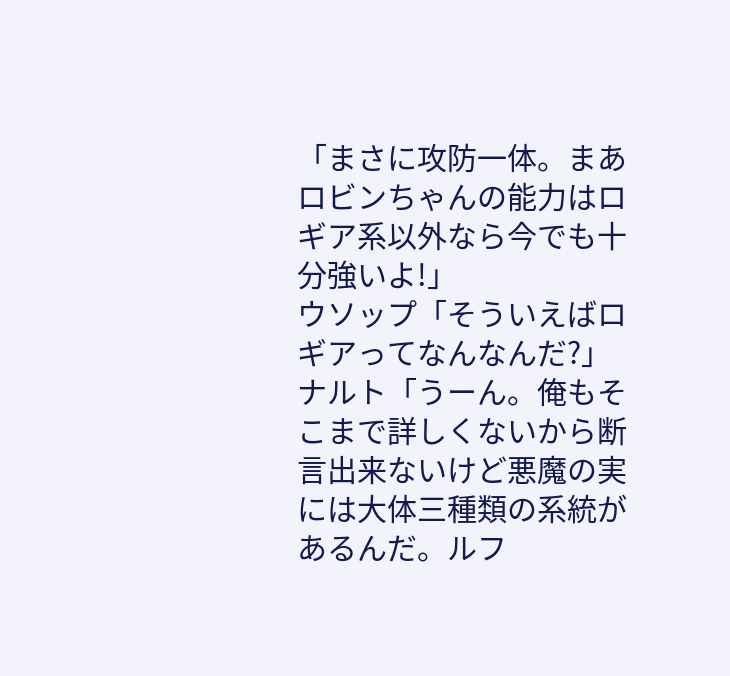「まさに攻防一体。まあロビンちゃんの能力はロギア系以外なら今でも十分強いよ!」
ウソップ「そういえばロギアってなんなんだ?」
ナルト「うーん。俺もそこまで詳しくないから断言出来ないけど悪魔の実には大体三種類の系統があるんだ。ルフ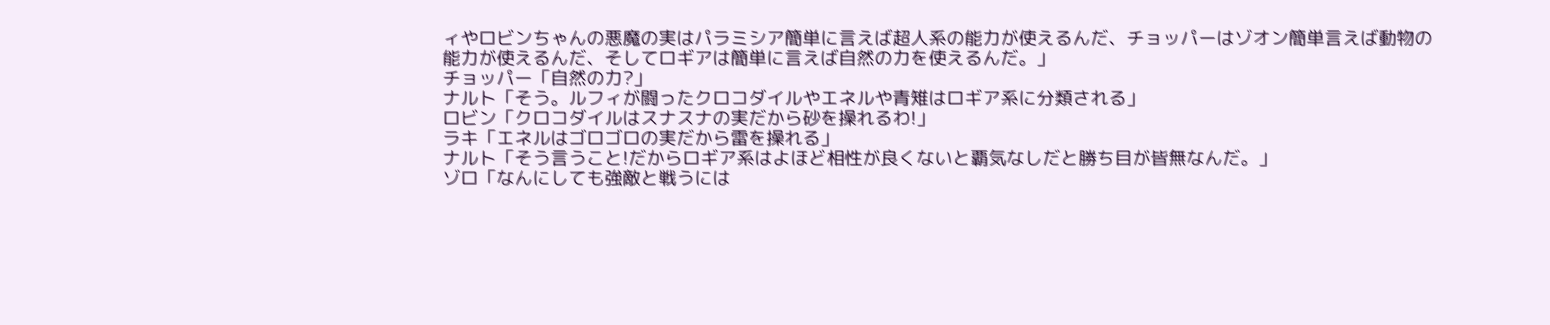ィやロビンちゃんの悪魔の実はパラミシア簡単に言えば超人系の能力が使えるんだ、チョッパーはゾオン簡単言えば動物の能力が使えるんだ、そしてロギアは簡単に言えば自然の力を使えるんだ。」
チョッパー「自然の力?」
ナルト「そう。ルフィが闘ったクロコダイルやエネルや青雉はロギア系に分類される」
ロビン「クロコダイルはスナスナの実だから砂を操れるわ!」
ラキ「エネルはゴロゴロの実だから雷を操れる」
ナルト「そう言うこと!だからロギア系はよほど相性が良くないと覇気なしだと勝ち目が皆無なんだ。」
ゾロ「なんにしても強敵と戦うには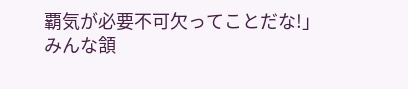覇気が必要不可欠ってことだな!」
みんな頷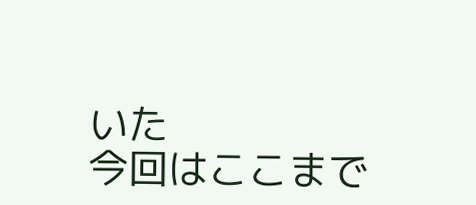いた
今回はここまで